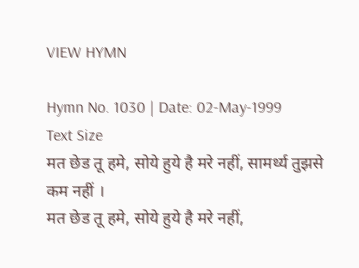VIEW HYMN

Hymn No. 1030 | Date: 02-May-1999
Text Size
मत छेड तू हमे, सोये हुये है मरे नहीं, सामर्थ्य तुझसे कम नहीं ।
मत छेड तू हमे, सोये हुये है मरे नहीं,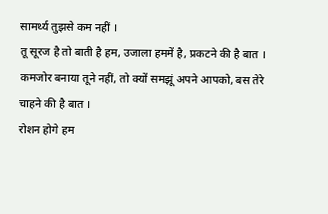सामर्थ्य तुझसे कम नहीं ।
तू सूरज है तो बाती है हम, उजाला हममें है, प्रकटने की है बात ।
कमजोर बनाया तूने नहीं, तो क्यों समझूं अपने आपको, बस तेरे चाहने की है बात ।
रोशन होगे हम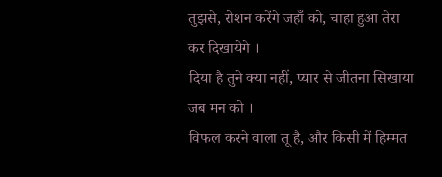तुझसे, रोशन करेंगे जहाँ को, चाहा हुआ तेरा कर दिखायेगे ।
दिया है तुने क्या नहीं, प्यार से जीतना सिखाया जब मन को ।
विफल करने वाला तू है, और किसी में हिम्मत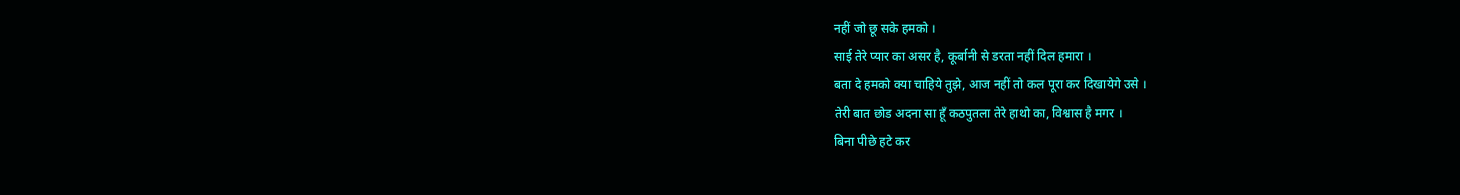नहीं जो छू सके हमको ।
साई तेरे प्यार का असर है, कूर्बानी से डरता नहीं दिल हमारा ।
बता दे हमको क्या चाहिये तुझे, आज नहीं तो कल पूरा कर दिखायेगे उसे ।
तेरी बात छोड अदना सा हूँ कठपुतला तेरे हाथो का, विश्वास है मगर ।
बिना पीछे हटे कर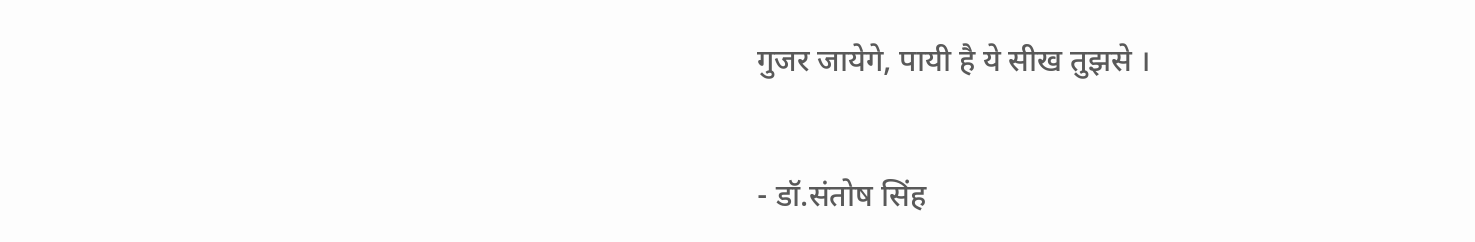गुजर जायेगे, पायी है ये सीख तुझसे ।


- डॉ.संतोष सिंह